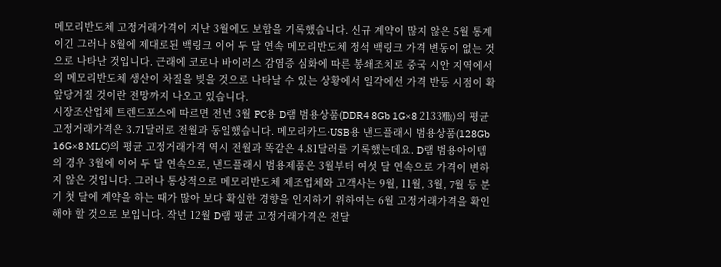메모리반도체 고정거래가격이 지난 3월에도 보합을 기록했습니다. 신규 계약이 많지 않은 5월 통계이긴 그러나 8월에 제대로된 백링크 이어 두 달 연속 메모리반도체 정석 백링크 가격 변동이 없는 것으로 나타난 것입니다. 근래에 코로나 바이러스 감염증 심화에 따른 봉쇄조치로 중국 시안 지역에서의 메모리반도체 생산이 차질을 빚을 것으로 나타날 수 있는 상황에서 일각에선 가격 반등 시점이 확 앞당겨질 것이란 전망까지 나오고 있습니다.
시장조산업체 트렌드포스에 따르면 전년 3월 PC용 D램 범용상품(DDR4 8Gb 1G×8 2133㎒)의 평균 고정거래가격은 3.71달러로 전월과 동일했습니다. 메모리카드·USB용 낸드플래시 범용상품(128Gb 16G×8 MLC)의 평균 고정거래가격 역시 전월과 똑같은 4.81달러를 기록했는데요. D램 범용아이템의 경우 3월에 이어 두 달 연속으로, 낸드플래시 범용제품은 3월부터 여섯 달 연속으로 가격이 변하지 않은 것입니다. 그러나 통상적으로 메모리반도체 제조업체와 고객사는 9월, 11월, 3월, 7월 등 분기 첫 달에 계약을 하는 때가 많아 보다 확실한 경향을 인지하기 위하여는 6월 고정거래가격을 확인해야 할 것으로 보입니다. 작년 12월 D램 평균 고정거래가격은 전달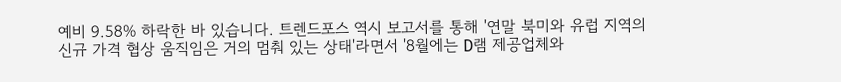예비 9.58% 하락한 바 있습니다. 트렌드포스 역시 보고서를 통해 '연말 북미와 유럽 지역의 신규 가격 협상 움직임은 거의 멈춰 있는 상태'라면서 '8월에는 D램 제공업체와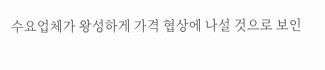수요업체가 왕성하게 가격 협상에 나설 것으로 보인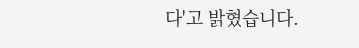다'고 밝혔습니다.